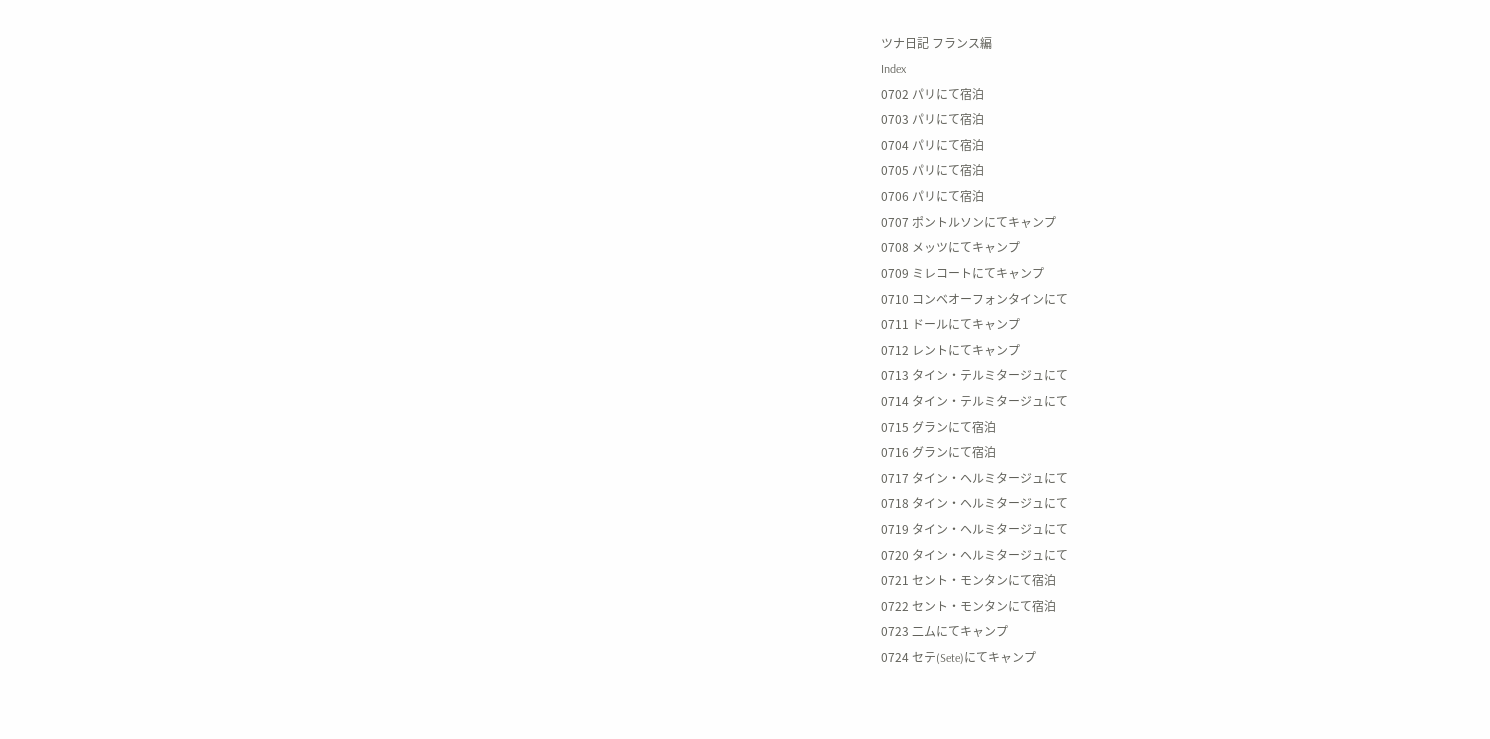ツナ日記 フランス編
Index
0702 パリにて宿泊
0703 パリにて宿泊
0704 パリにて宿泊
0705 パリにて宿泊
0706 パリにて宿泊
0707 ポントルソンにてキャンプ
0708 メッツにてキャンプ
0709 ミレコートにてキャンプ
0710 コンベオーフォンタインにて
0711 ドールにてキャンプ
0712 レントにてキャンプ
0713 タイン・テルミタージュにて
0714 タイン・テルミタージュにて
0715 グランにて宿泊
0716 グランにて宿泊
0717 タイン・ヘルミタージュにて
0718 タイン・ヘルミタージュにて
0719 タイン・ヘルミタージュにて
0720 タイン・ヘルミタージュにて
0721 セント・モンタンにて宿泊
0722 セント・モンタンにて宿泊
0723 二ムにてキャンプ
0724 セテ(Sete)にてキャンプ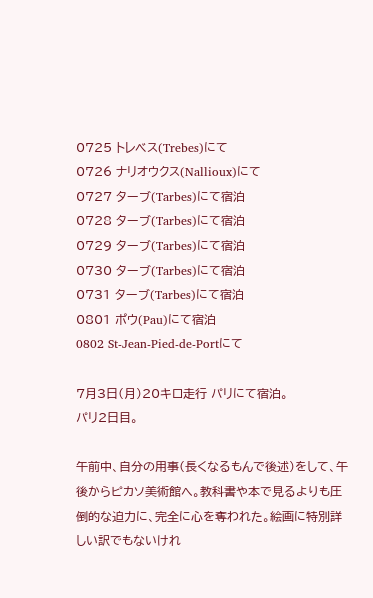0725 トレベス(Trebes)にて
0726 ナリオウクス(Nallioux)にて
0727 ターブ(Tarbes)にて宿泊
0728 ターブ(Tarbes)にて宿泊
0729 ターブ(Tarbes)にて宿泊
0730 ターブ(Tarbes)にて宿泊
0731 ターブ(Tarbes)にて宿泊
0801 ポウ(Pau)にて宿泊
0802 St-Jean-Pied-de-Portにて

7月3日(月)20キロ走行 パリにて宿泊。
パリ2日目。

午前中、自分の用事(長くなるもんで後述)をして、午後からピカソ美術館へ。教科書や本で見るよりも圧倒的な迫力に、完全に心を奪われた。絵画に特別詳しい訳でもないけれ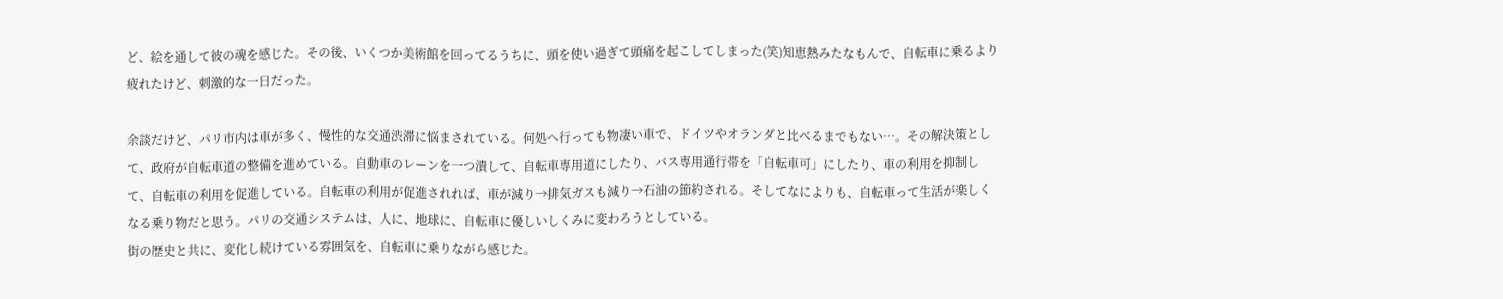ど、絵を通して彼の魂を感じた。その後、いくつか美術館を回ってるうちに、頭を使い過ぎて頭痛を起こしてしまった(笑)知恵熱みたなもんで、自転車に乗るより疲れたけど、刺激的な一日だった。

余談だけど、パリ市内は車が多く、慢性的な交通渋滞に悩まされている。何処へ行っても物凄い車で、ドイツやオランダと比べるまでもない…。その解決策として、政府が自転車道の整備を進めている。自動車のレーンを一つ潰して、自転車専用道にしたり、バス専用通行帯を「自転車可」にしたり、車の利用を抑制して、自転車の利用を促進している。自転車の利用が促進されれば、車が減り→排気ガスも減り→石油の節約される。そしてなによりも、自転車って生活が楽しくなる乗り物だと思う。パリの交通システムは、人に、地球に、自転車に優しいしくみに変わろうとしている。
街の歴史と共に、変化し続けている雰囲気を、自転車に乗りながら感じた。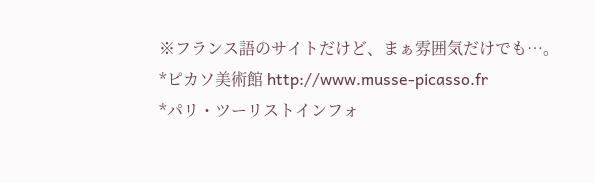※フランス語のサイトだけど、まぁ雰囲気だけでも…。
*ピカソ美術館 http://www.musse-picasso.fr
*パリ・ツーリストインフォ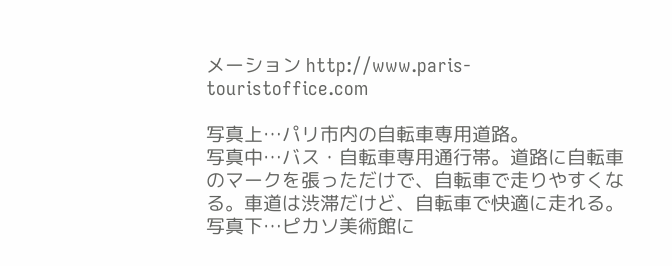メーション http://www.paris-touristoffice.com

写真上…パリ市内の自転車専用道路。
写真中…バス・自転車専用通行帯。道路に自転車のマークを張っただけで、自転車で走りやすくなる。車道は渋滞だけど、自転車で快適に走れる。
写真下…ピカソ美術館に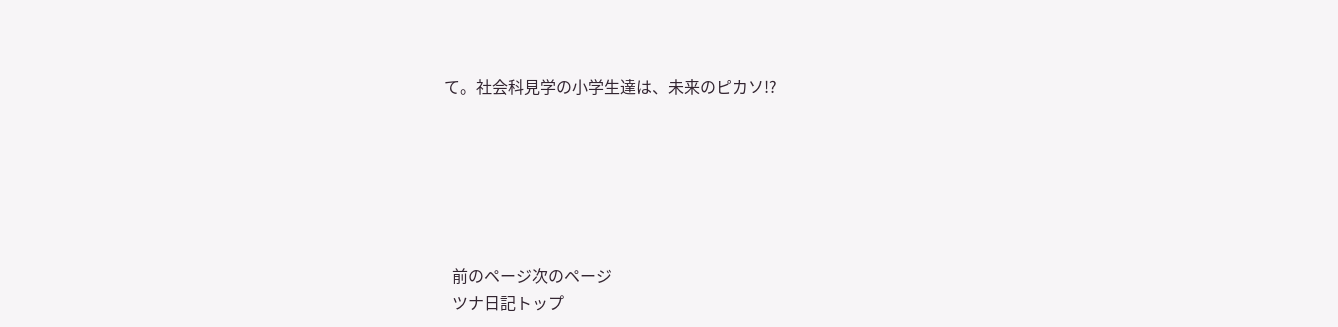て。社会科見学の小学生達は、未来のピカソ!?






  前のページ次のページ
  ツナ日記トップ